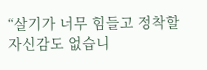“살기가 너무 힘들고 정착할 자신감도 없습니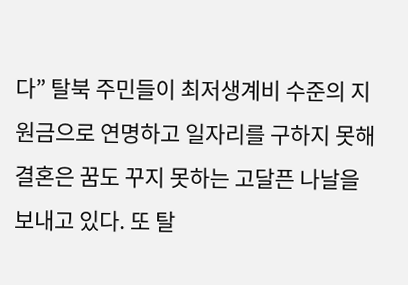다” 탈북 주민들이 최저생계비 수준의 지원금으로 연명하고 일자리를 구하지 못해 결혼은 꿈도 꾸지 못하는 고달픈 나날을 보내고 있다. 또 탈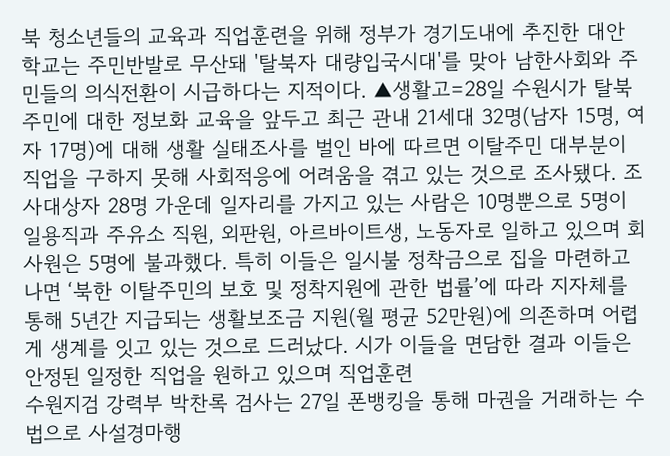북 청소년들의 교육과 직업훈련을 위해 정부가 경기도내에 추진한 대안학교는 주민반발로 무산돼 '탈북자 대량입국시대'를 맞아 남한사회와 주민들의 의식전환이 시급하다는 지적이다. ▲생활고=28일 수원시가 탈북 주민에 대한 정보화 교육을 앞두고 최근 관내 21세대 32명(남자 15명, 여자 17명)에 대해 생활 실태조사를 벌인 바에 따르면 이탈주민 대부분이 직업을 구하지 못해 사회적응에 어려움을 겪고 있는 것으로 조사됐다. 조사대상자 28명 가운데 일자리를 가지고 있는 사람은 10명뿐으로 5명이 일용직과 주유소 직원, 외판원, 아르바이트생, 노동자로 일하고 있으며 회사원은 5명에 불과했다. 특히 이들은 일시불 정착금으로 집을 마련하고 나면 ‘북한 이탈주민의 보호 및 정착지원에 관한 법률’에 따라 지자체를 통해 5년간 지급되는 생활보조금 지원(월 평균 52만원)에 의존하며 어렵게 생계를 잇고 있는 것으로 드러났다. 시가 이들을 면담한 결과 이들은 안정된 일정한 직업을 원하고 있으며 직업훈련
수원지검 강력부 박찬록 검사는 27일 폰뱅킹을 통해 마권을 거래하는 수법으로 사설경마행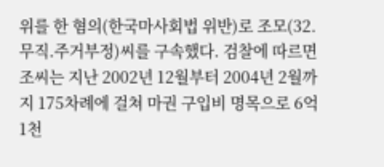위를 한 혐의(한국마사회법 위반)로 조모(32.무직.주거부정)씨를 구속했다. 검찰에 따르면 조씨는 지난 2002년 12월부터 2004년 2월까지 175차례에 걸쳐 마권 구입비 명목으로 6억1천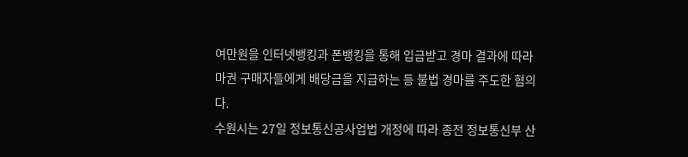여만원을 인터넷뱅킹과 폰뱅킹을 통해 입금받고 경마 결과에 따라 마권 구매자들에게 배당금을 지급하는 등 불법 경마를 주도한 혐의다.
수원시는 27일 정보통신공사업법 개정에 따라 종전 정보통신부 산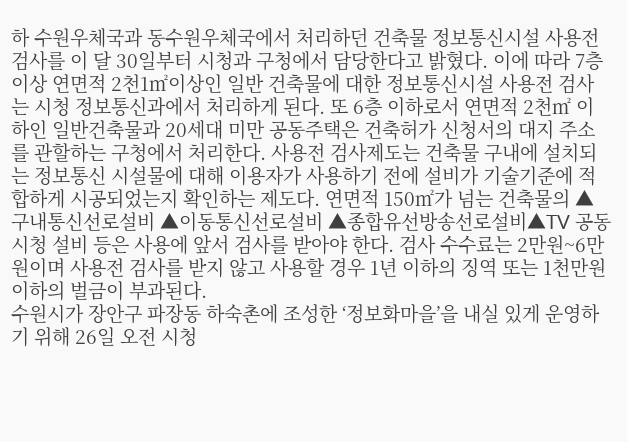하 수원우체국과 동수원우체국에서 처리하던 건축물 정보통신시설 사용전 검사를 이 달 30일부터 시청과 구청에서 담당한다고 밝혔다. 이에 따라 7층 이상 연면적 2천1㎡이상인 일반 건축물에 대한 정보통신시설 사용전 검사는 시청 정보통신과에서 처리하게 된다. 또 6층 이하로서 연면적 2천㎡ 이하인 일반건축물과 20세대 미만 공동주택은 건축허가 신청서의 대지 주소를 관할하는 구청에서 처리한다. 사용전 검사제도는 건축물 구내에 설치되는 정보통신 시설물에 대해 이용자가 사용하기 전에 설비가 기술기준에 적합하게 시공되었는지 확인하는 제도다. 연면적 150㎡가 넘는 건축물의 ▲구내통신선로설비 ▲이동통신선로설비 ▲종합유선방송선로설비▲TV 공동시청 설비 등은 사용에 앞서 검사를 받아야 한다. 검사 수수료는 2만원~6만원이며 사용전 검사를 받지 않고 사용할 경우 1년 이하의 징역 또는 1천만원 이하의 벌금이 부과된다.
수원시가 장안구 파장동 하숙촌에 조성한 ‘정보화마을’을 내실 있게 운영하기 위해 26일 오전 시청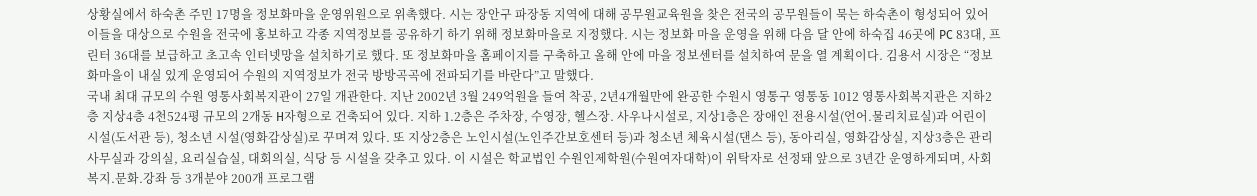상황실에서 하숙촌 주민 17명을 정보화마을 운영위원으로 위촉했다. 시는 장안구 파장동 지역에 대해 공무원교육원을 찾은 전국의 공무원들이 묵는 하숙촌이 형성되어 있어 이들을 대상으로 수원을 전국에 홍보하고 각종 지역정보를 공유하기 하기 위해 정보화마을로 지정했다. 시는 정보화 마을 운영을 위해 다음 달 안에 하숙집 46곳에 PC 83대, 프린터 36대를 보급하고 초고속 인터넷망을 설치하기로 했다. 또 정보화마을 홈페이지를 구축하고 올해 안에 마을 정보센터를 설치하여 문을 열 계획이다. 김용서 시장은 “정보화마을이 내실 있게 운영되어 수원의 지역정보가 전국 방방곡곡에 전파되기를 바란다”고 말했다.
국내 최대 규모의 수원 영통사회복지관이 27일 개관한다. 지난 2002년 3월 249억원을 들여 착공, 2년4개월만에 완공한 수원시 영통구 영통동 1012 영통사회복지관은 지하2층 지상4층 4천524평 규모의 2개동 H자형으로 건축되어 있다. 지하 1.2층은 주차장, 수영장, 헬스장. 사우나시설로, 지상1층은 장애인 전용시설(언어.물리치료실)과 어린이 시설(도서관 등), 청소년 시설(영화감상실)로 꾸며져 있다. 또 지상2층은 노인시설(노인주간보호센터 등)과 청소년 체육시설(댄스 등), 동아리실, 영화감상실, 지상3층은 관리사무실과 강의실, 요리실습실, 대회의실, 식당 등 시설을 갖추고 있다. 이 시설은 학교법인 수원인제학원(수원여자대학)이 위탁자로 선정돼 앞으로 3년간 운영하게되며, 사회복지.문화.강좌 등 3개분야 200개 프로그램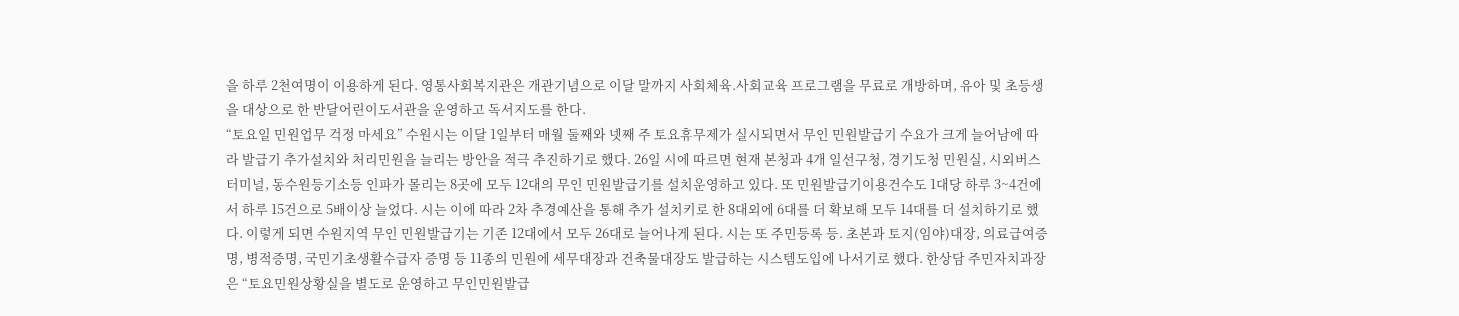을 하루 2천여명이 이용하게 된다. 영통사회복지관은 개관기념으로 이달 말까지 사회체육.사회교육 프로그램을 무료로 개방하며, 유아 및 초등생을 대상으로 한 반달어린이도서관을 운영하고 독서지도를 한다.
“토요일 민원업무 걱정 마세요” 수원시는 이달 1일부터 매월 둘째와 넷째 주 토요휴무제가 실시되면서 무인 민원발급기 수요가 크게 늘어남에 따라 발급기 추가설치와 처리민원을 늘리는 방안을 적극 추진하기로 했다. 26일 시에 따르면 현재 본청과 4개 일선구청, 경기도청 민원실, 시외버스 터미널, 동수원등기소등 인파가 몰리는 8곳에 모두 12대의 무인 민원발급기를 설치운영하고 있다. 또 민원발급기이용건수도 1대당 하루 3~4건에서 하루 15건으로 5배이상 늘었다. 시는 이에 따라 2차 추경예산을 통해 추가 설치키로 한 8대외에 6대를 더 확보해 모두 14대를 더 설치하기로 했다. 이렇게 되면 수원지역 무인 민원발급기는 기존 12대에서 모두 26대로 늘어나게 된다. 시는 또 주민등록 등. 초본과 토지(임야)대장, 의료급여증명, 병적증명, 국민기초생활수급자 증명 등 11종의 민원에 세무대장과 건축물대장도 발급하는 시스템도입에 나서기로 했다. 한상담 주민자치과장은 “토요민원상황실을 별도로 운영하고 무인민원발급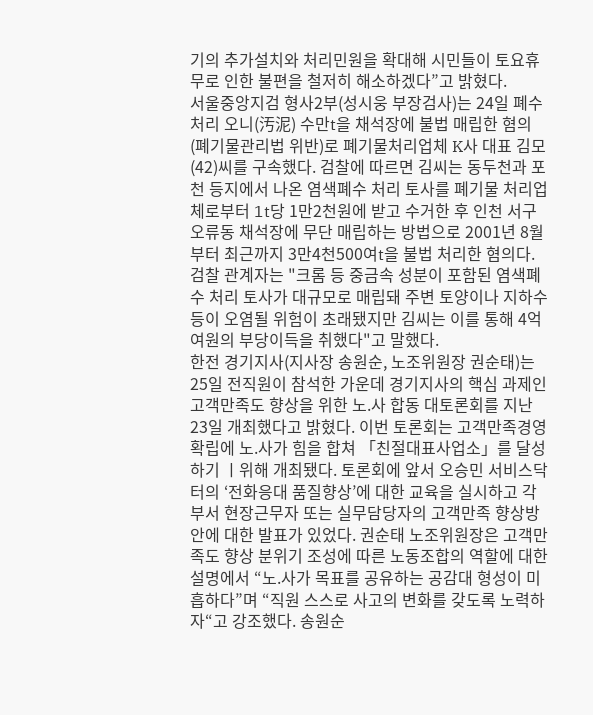기의 추가설치와 처리민원을 확대해 시민들이 토요휴무로 인한 불편을 철저히 해소하겠다”고 밝혔다.
서울중앙지검 형사2부(성시웅 부장검사)는 24일 폐수처리 오니(汚泥) 수만t을 채석장에 불법 매립한 혐의(폐기물관리법 위반)로 폐기물처리업체 K사 대표 김모(42)씨를 구속했다. 검찰에 따르면 김씨는 동두천과 포천 등지에서 나온 염색폐수 처리 토사를 폐기물 처리업체로부터 1t당 1만2천원에 받고 수거한 후 인천 서구 오류동 채석장에 무단 매립하는 방법으로 2001년 8월부터 최근까지 3만4천500여t을 불법 처리한 혐의다. 검찰 관계자는 "크롬 등 중금속 성분이 포함된 염색폐수 처리 토사가 대규모로 매립돼 주변 토양이나 지하수 등이 오염될 위험이 초래됐지만 김씨는 이를 통해 4억여원의 부당이득을 취했다"고 말했다.
한전 경기지사(지사장 송원순, 노조위원장 권순태)는 25일 전직원이 참석한 가운데 경기지사의 핵심 과제인 고객만족도 향상을 위한 노.사 합동 대토론회를 지난 23일 개최했다고 밝혔다. 이번 토론회는 고객만족경영 확립에 노.사가 힘을 합쳐 「친절대표사업소」를 달성하기 ㅣ위해 개최됐다. 토론회에 앞서 오승민 서비스닥터의 ‘전화응대 품질향상’에 대한 교육을 실시하고 각부서 현장근무자 또는 실무담당자의 고객만족 향상방안에 대한 발표가 있었다. 권순태 노조위원장은 고객만족도 향상 분위기 조성에 따른 노동조합의 역할에 대한 설명에서 “노.사가 목표를 공유하는 공감대 형성이 미흡하다”며 “직원 스스로 사고의 변화를 갖도록 노력하자“고 강조했다. 송원순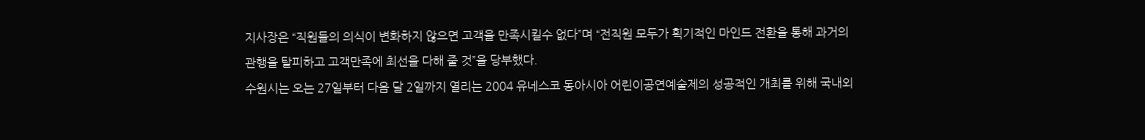지사장은 “직원들의 의식이 변화하지 않으면 고객을 만족시킬수 없다”며 “전직원 모두가 획기적인 마인드 전환을 통해 과거의 관행을 탈피하고 고객만족에 최선을 다해 줄 것”을 당부했다.
수원시는 오는 27일부터 다음 달 2일까지 열리는 2004 유네스코 동아시아 어린이공연예술제의 성공적인 개최를 위해 국내외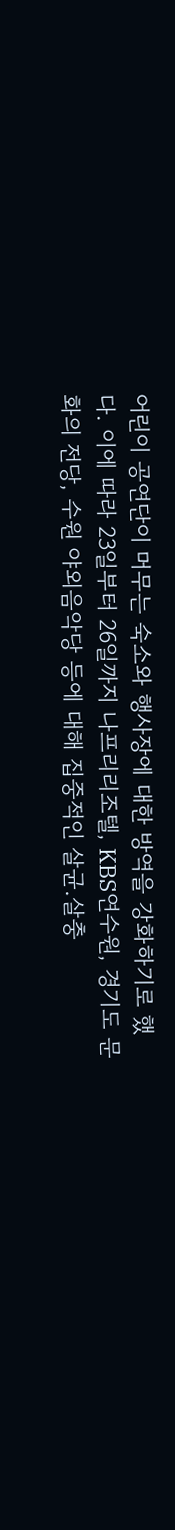어린이 공연단이 머무는 숙소와 행사장에 대한 방역을 강화하기로 했다. 이에 따라 23일부터 26일까지 나프리리조텔, KBS연수원, 경기도 문화의 전당, 수원 야외음악당 등에 대해 집중적인 살균.살충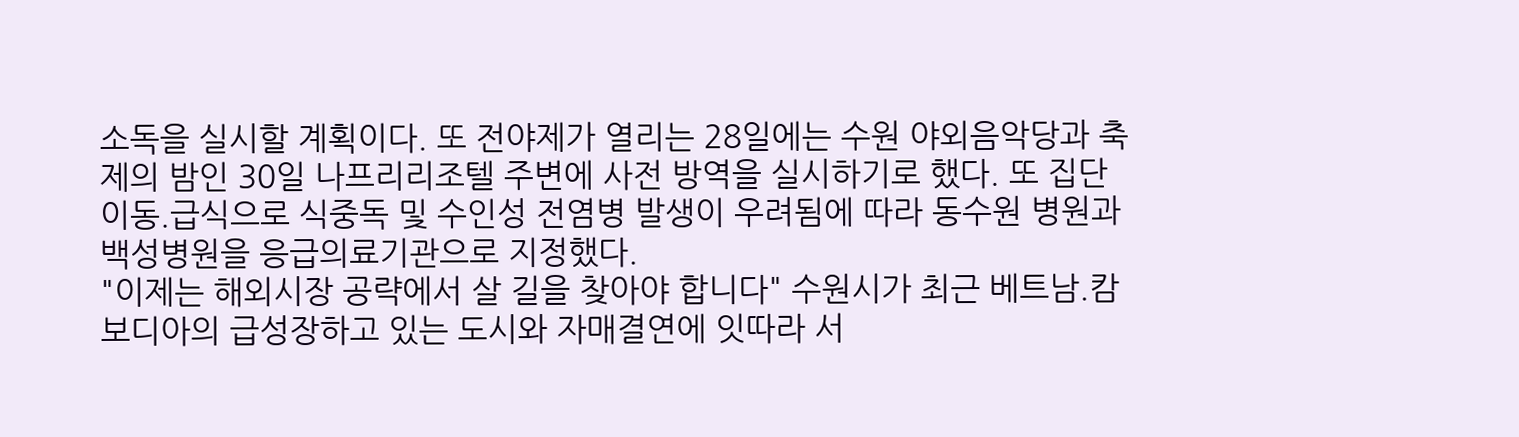소독을 실시할 계획이다. 또 전야제가 열리는 28일에는 수원 야외음악당과 축제의 밤인 30일 나프리리조텔 주변에 사전 방역을 실시하기로 했다. 또 집단이동.급식으로 식중독 및 수인성 전염병 발생이 우려됨에 따라 동수원 병원과 백성병원을 응급의료기관으로 지정했다.
"이제는 해외시장 공략에서 살 길을 찾아야 합니다" 수원시가 최근 베트남.캄보디아의 급성장하고 있는 도시와 자매결연에 잇따라 서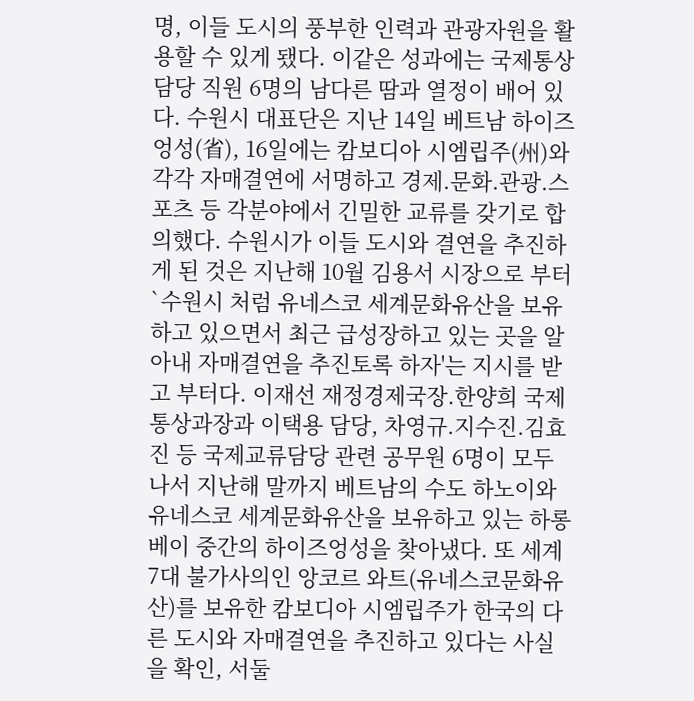명, 이들 도시의 풍부한 인력과 관광자원을 활용할 수 있게 됐다. 이같은 성과에는 국제통상담당 직원 6명의 남다른 땀과 열정이 배어 있다. 수원시 대표단은 지난 14일 베트남 하이즈엉성(省), 16일에는 캄보디아 시엠립주(州)와 각각 자매결연에 서명하고 경제.문화.관광.스포츠 등 각분야에서 긴밀한 교류를 갖기로 합의했다. 수원시가 이들 도시와 결연을 추진하게 된 것은 지난해 10월 김용서 시장으로 부터 `수원시 처럼 유네스코 세계문화유산을 보유하고 있으면서 최근 급성장하고 있는 곳을 알아내 자매결연을 추진토록 하자'는 지시를 받고 부터다. 이재선 재정경제국장.한양희 국제통상과장과 이택용 담당, 차영규.지수진.김효진 등 국제교류담당 관련 공무원 6명이 모두 나서 지난해 말까지 베트남의 수도 하노이와 유네스코 세계문화유산을 보유하고 있는 하롱베이 중간의 하이즈엉성을 찾아냈다. 또 세계 7대 불가사의인 앙코르 와트(유네스코문화유산)를 보유한 캄보디아 시엠립주가 한국의 다른 도시와 자매결연을 추진하고 있다는 사실을 확인, 서둘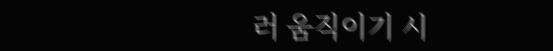러 움직이기 시